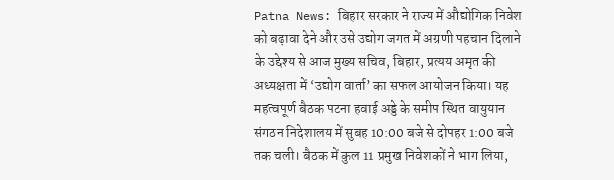Patna News: बिहार सरकार ने राज्य में औद्योगिक निवेश को बढ़ावा देने और उसे उद्योग जगत में अग्रणी पहचान दिलाने के उद्देश्य से आज मुख्य सचिव, बिहार, प्रत्यय अमृत की अध्यक्षता में ‘उद्योग वार्ता’ का सफल आयोजन किया। यह महत्वपूर्ण बैठक पटना हवाई अड्डे के समीप स्थित वायुयान संगठन निदेशालय में सुबह 10:00 बजे से दोपहर 1:00 बजे तक चली। बैठक में कुल 11 प्रमुख निवेशकों ने भाग लिया,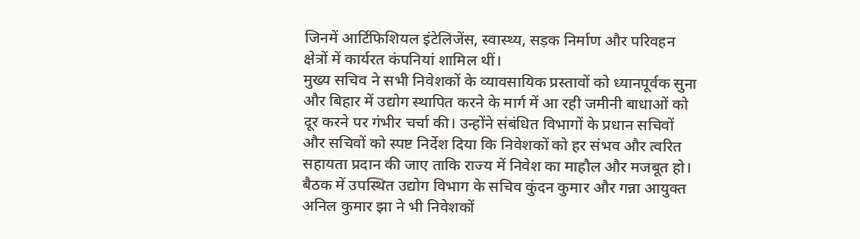जिनमें आर्टिफिशियल इंटेलिजेंस, स्वास्थ्य, सड़क निर्माण और परिवहन क्षेत्रों में कार्यरत कंपनियां शामिल थीं।
मुख्य सचिव ने सभी निवेशकों के व्यावसायिक प्रस्तावों को ध्यानपूर्वक सुना और बिहार में उद्योग स्थापित करने के मार्ग में आ रही जमीनी बाधाओं को दूर करने पर गंभीर चर्चा की। उन्होंने संबंधित विभागों के प्रधान सचिवों और सचिवों को स्पष्ट निर्देश दिया कि निवेशकों को हर संभव और त्वरित सहायता प्रदान की जाए ताकि राज्य में निवेश का माहौल और मजबूत हो।
बैठक में उपस्थित उद्योग विभाग के सचिव कुंदन कुमार और गन्ना आयुक्त अनिल कुमार झा ने भी निवेशकों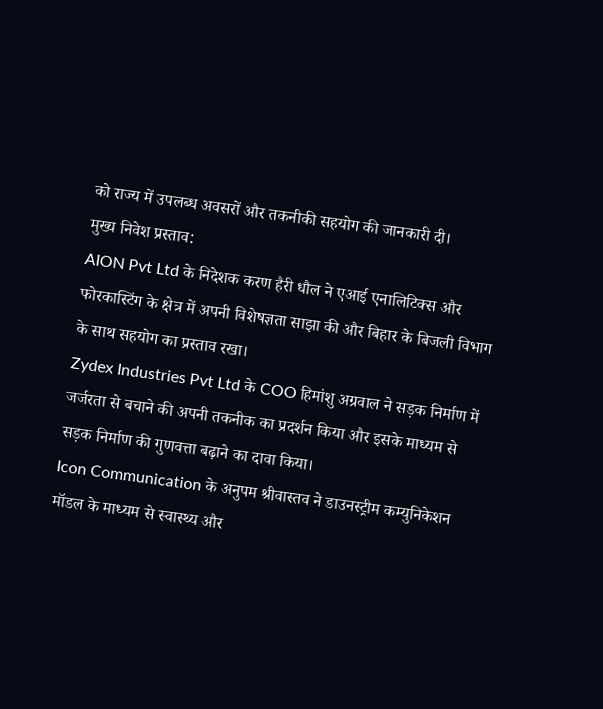को राज्य में उपलब्ध अवसरों और तकनीकी सहयोग की जानकारी दी।
मुख्य निवेश प्रस्ताव:
AION Pvt Ltd के निदेशक करण हैरी धौल ने एआई एनालिटिक्स और फोरकास्टिंग के क्षेत्र में अपनी विशेषज्ञता साझा की और बिहार के बिजली विभाग के साथ सहयोग का प्रस्ताव रखा।
Zydex Industries Pvt Ltd के COO हिमांशु अग्रवाल ने सड़क निर्माण में जर्जरता से बचाने की अपनी तकनीक का प्रदर्शन किया और इसके माध्यम से सड़क निर्माण की गुणवत्ता बढ़ाने का दावा किया।
Icon Communication के अनुपम श्रीवास्तव ने डाउनस्ट्रीम कम्युनिकेशन मॉडल के माध्यम से स्वास्थ्य और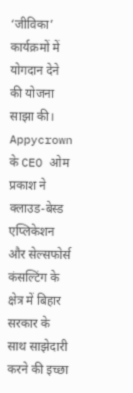‘जीविका’ कार्यक्रमों में योगदान देने की योजना साझा की।
Appycrown के CEO ओम प्रकाश ने क्लाउड-बेस्ड एप्लिकेशन और सेल्सफोर्स कंसल्टिंग के क्षेत्र में बिहार सरकार के साथ साझेदारी करने की इच्छा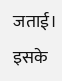जताई।
इसके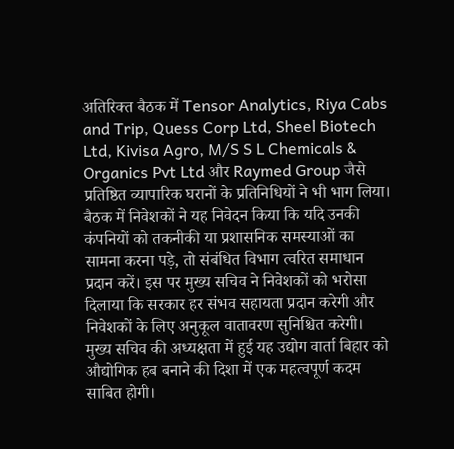अतिरिक्त बैठक में Tensor Analytics, Riya Cabs and Trip, Quess Corp Ltd, Sheel Biotech Ltd, Kivisa Agro, M/S S L Chemicals & Organics Pvt Ltd और Raymed Group जैसे प्रतिष्ठित व्यापारिक घरानों के प्रतिनिधियों ने भी भाग लिया।
बैठक में निवेशकों ने यह निवेदन किया कि यदि उनकी कंपनियों को तकनीकी या प्रशासनिक समस्याओं का सामना करना पड़े, तो संबंधित विभाग त्वरित समाधान प्रदान करें। इस पर मुख्य सचिव ने निवेशकों को भरोसा दिलाया कि सरकार हर संभव सहायता प्रदान करेगी और निवेशकों के लिए अनुकूल वातावरण सुनिश्चित करेगी।
मुख्य सचिव की अध्यक्षता में हुई यह उद्योग वार्ता बिहार को औद्योगिक हब बनाने की दिशा में एक महत्वपूर्ण कदम साबित होगी।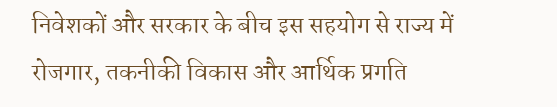निवेशकों और सरकार के बीच इस सहयोग से राज्य में रोजगार, तकनीकी विकास और आर्थिक प्रगति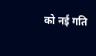को नई गति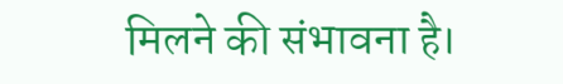मिलने की संभावना है।